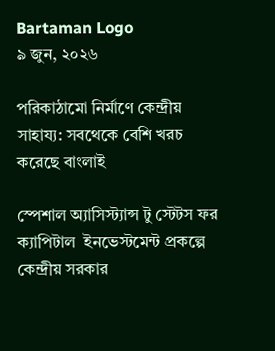Bartaman Logo
৯ জুন, ২০২৬

পরিকাঠামো নির্মাণে কেন্দ্রীয় সাহায্য: সবথেকে বেশি খরচ করেছে বাংলাই

স্পেশাল অ্যাসিস্ট্যান্স টু স্টেটস ফর ক্যাপিটাল  ইনভেস্টমেন্ট প্রকল্পে কেন্দ্রীয় সরকার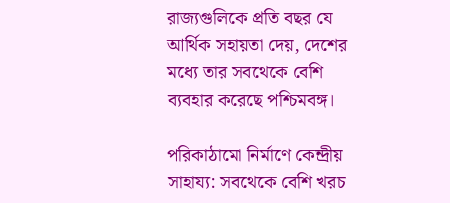রাজ্যগুলিকে প্রতি বছর যে আর্থিক সহায়তা দেয়, দেশের মধ্যে তার সবথেকে বেশি ব্যবহার করেছে পশ্চিমবঙ্গ।

পরিকাঠামো নির্মাণে কেন্দ্রীয় সাহায্য: সবথেকে বেশি খরচ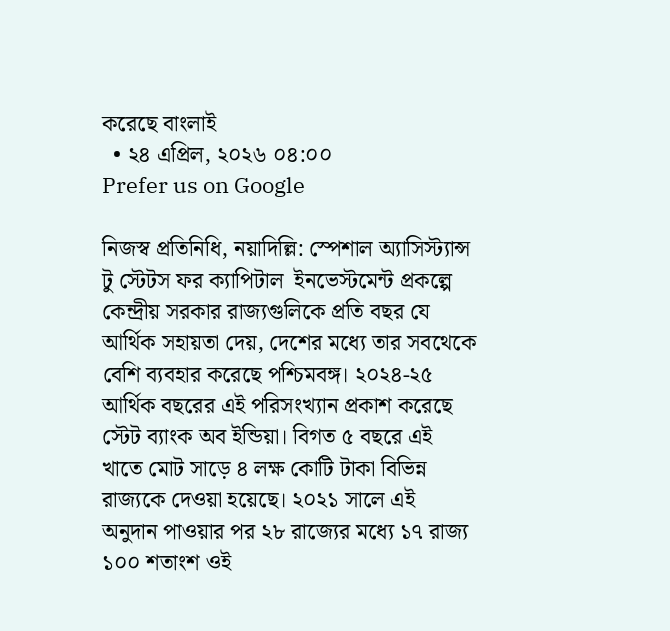করেছে বাংলাই
  • ২৪ এপ্রিল, ২০২৬ ০৪:০০
Prefer us on Google

নিজস্ব প্রতিনিধি, নয়াদিল্লি: স্পেশাল অ্যাসিস্ট্যান্স টু স্টেটস ফর ক্যাপিটাল  ইনভেস্টমেন্ট প্রকল্পে কেন্দ্রীয় সরকার রাজ্যগুলিকে প্রতি বছর যে আর্থিক সহায়তা দেয়, দেশের মধ্যে তার সবথেকে বেশি ব্যবহার করেছে পশ্চিমবঙ্গ। ২০২৪-২৫ আর্থিক বছরের এই পরিসংখ্যান প্রকাশ করেছে স্টেট ব্যাংক অব ইন্ডিয়া। বিগত ৫ বছরে এই খাতে মোট সাড়ে ৪ লক্ষ কোটি টাকা বিভিন্ন রাজ্যকে দেওয়া হয়েছে। ২০২১ সালে এই অনুদান পাওয়ার পর ২৮ রাজ্যের মধ্যে ১৭ রাজ্য ১০০ শতাংশ ওই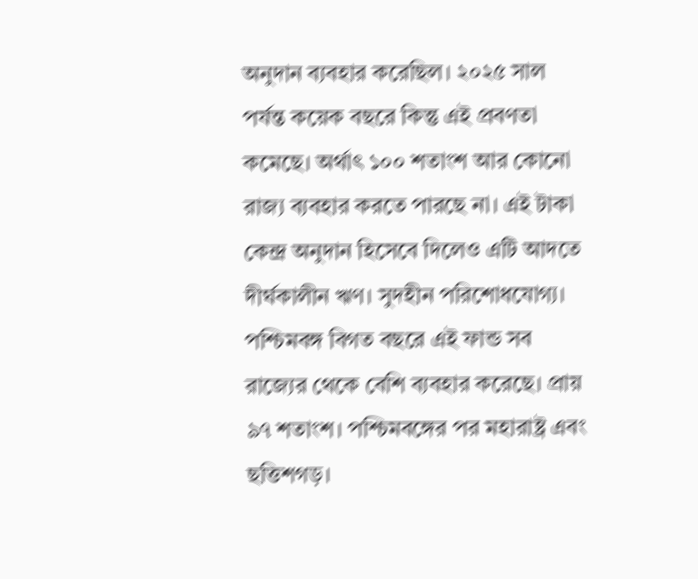অনুদান ব্যবহার করেছিল। ২০২৫ সাল পর্যন্ত কয়েক বছরে কিন্তু এই প্রবণতা কমেছে। অর্থাৎ ১০০ শতাংশ আর কোনো রাজ্য ব্যবহার করতে পারছে না। এই টাকা কেন্দ্র অনুদান হিসেবে দিলেও এটি আদতে দীর্ঘকালীন ঋণ। সুদহীন পরিশোধযোগ্য। পশ্চিমবঙ্গ বিগত বছরে এই ফান্ড সব রাজ্যের থেকে বেশি ব্যবহার করেছে। প্রায় ৯৭ শতাংশ। পশ্চিমবঙ্গের পর মহারাষ্ট্র এবং ছত্তিশগড়।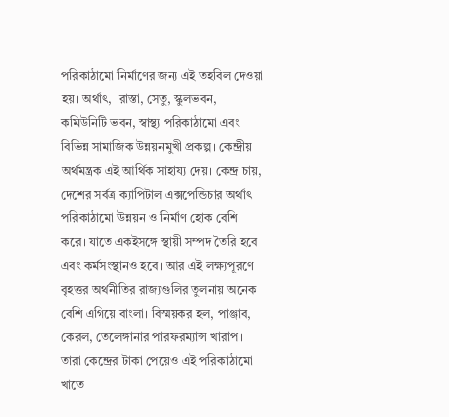পরিকাঠামো নির্মাণের জন্য এই তহবিল দেওয়া হয়। অর্থাৎ,  রাস্তা, সেতু, স্কুলভবন, কমিউনিটি ভবন, স্বাস্থ্য পরিকাঠামো এবং বিভিন্ন সামাজিক উন্নয়নমুখী প্রকল্প। কেন্দ্রীয় অর্থমন্ত্রক এই আর্থিক সাহায্য দেয়। কেন্দ্র চায়, দেশের সর্বত্র ক্যাপিটাল এক্সপেন্ডিচার অর্থাৎ পরিকাঠামো উন্নয়ন ও নির্মাণ হোক বেশি করে। যাতে একইসঙ্গে স্থায়ী সম্পদ তৈরি হবে এবং কর্মসংস্থানও হবে। আর এই লক্ষ্যপূরণে বৃহত্তর অর্থনীতির রাজ্যগুলির তুলনায় অনেক বেশি এগিয়ে বাংলা। বিস্ময়কর হল, পাঞ্জাব, কেরল, তেলেঙ্গানার পারফরম্যান্স খারাপ। তারা কেন্দ্রের টাকা পেয়েও এই পরিকাঠামো খাতে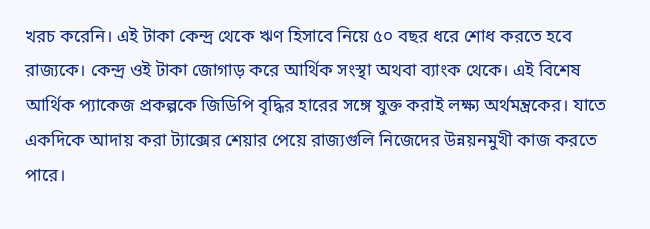খরচ করেনি। এই টাকা কেন্দ্র থেকে ঋণ হিসাবে নিয়ে ৫০ বছর ধরে শোধ করতে হবে রাজ্যকে। কেন্দ্র ওই টাকা জোগাড় করে আর্থিক সংস্থা অথবা ব্যাংক থেকে। এই বিশেষ আর্থিক প্যাকেজ প্রকল্পকে জিডিপি বৃদ্ধির হারের সঙ্গে যুক্ত করাই লক্ষ্য অর্থমন্ত্রকের। যাতে একদিকে আদায় করা ট্যাক্সের শেয়ার পেয়ে রাজ্যগুলি নিজেদের উন্নয়নমুখী কাজ করতে পারে।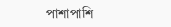পাশাপাশি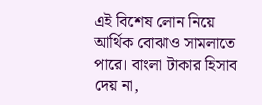এই বিশেষ লোন নিয়ে আর্থিক বোঝাও সামলাতে পারে। বাংলা টাকার হিসাব দেয় না,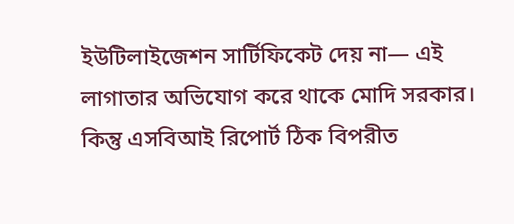ইউটিলাইজেশন সার্টিফিকেট দেয় না— এই লাগাতার অভিযোগ করে থাকে মোদি সরকার। কিন্তু এসবিআই রিপোর্ট ঠিক বিপরীত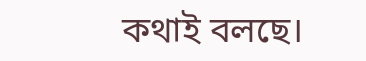কথাই বলছে।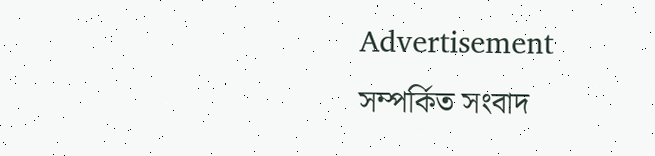Advertisement
সম্পর্কিত সংবাদ